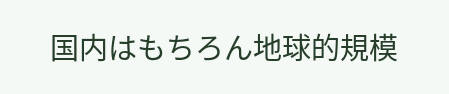国内はもちろん地球的規模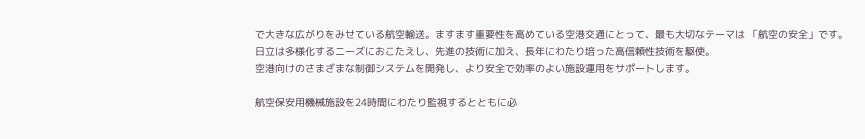で大きな広がりをみせている航空輸送。ますます重要性を高めている空港交通にとって、最も大切なテーマは 「航空の安全」です。
日立は多様化するニーズにおこたえし、先進の技術に加え、長年にわたり培った高信頼性技術を駆使。
空港向けのさまざまな制御システムを開発し、より安全で効率のよい施設運用をサポートします。

航空保安用機械施設を24時間にわたり監視するとともに必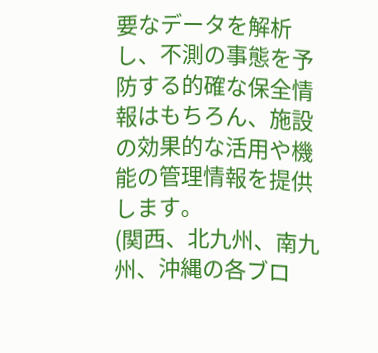要なデータを解析し、不測の事態を予防する的確な保全情報はもちろん、施設の効果的な活用や機能の管理情報を提供します。
(関西、北九州、南九州、沖縄の各ブロ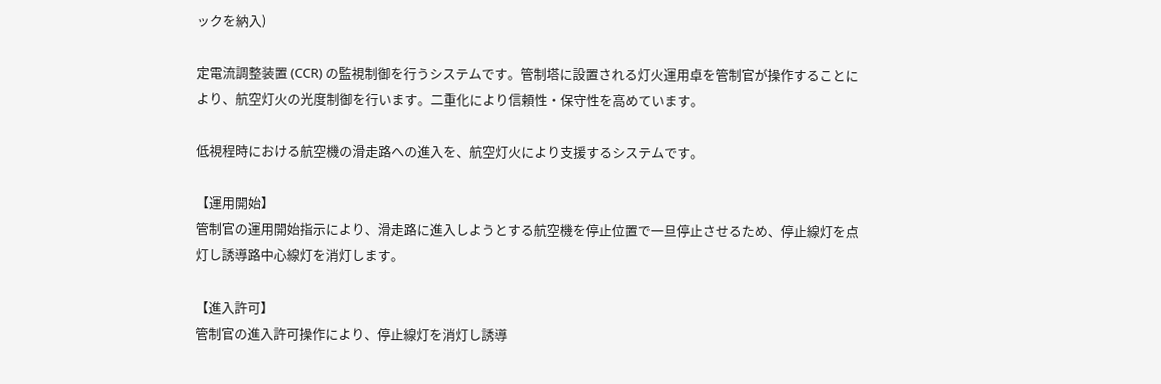ックを納入)

定電流調整装置 (CCR) の監視制御を行うシステムです。管制塔に設置される灯火運用卓を管制官が操作することにより、航空灯火の光度制御を行います。二重化により信頼性・保守性を高めています。

低視程時における航空機の滑走路への進入を、航空灯火により支援するシステムです。

【運用開始】
管制官の運用開始指示により、滑走路に進入しようとする航空機を停止位置で一旦停止させるため、停止線灯を点灯し誘導路中心線灯を消灯します。

【進入許可】
管制官の進入許可操作により、停止線灯を消灯し誘導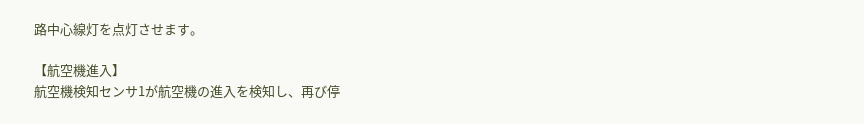路中心線灯を点灯させます。

【航空機進入】
航空機検知センサ1が航空機の進入を検知し、再び停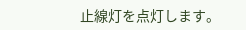止線灯を点灯します。